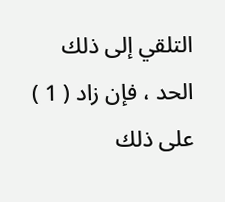التلقي إلى ذلك الحد ، فإن زاد ( 1 ) على ذلك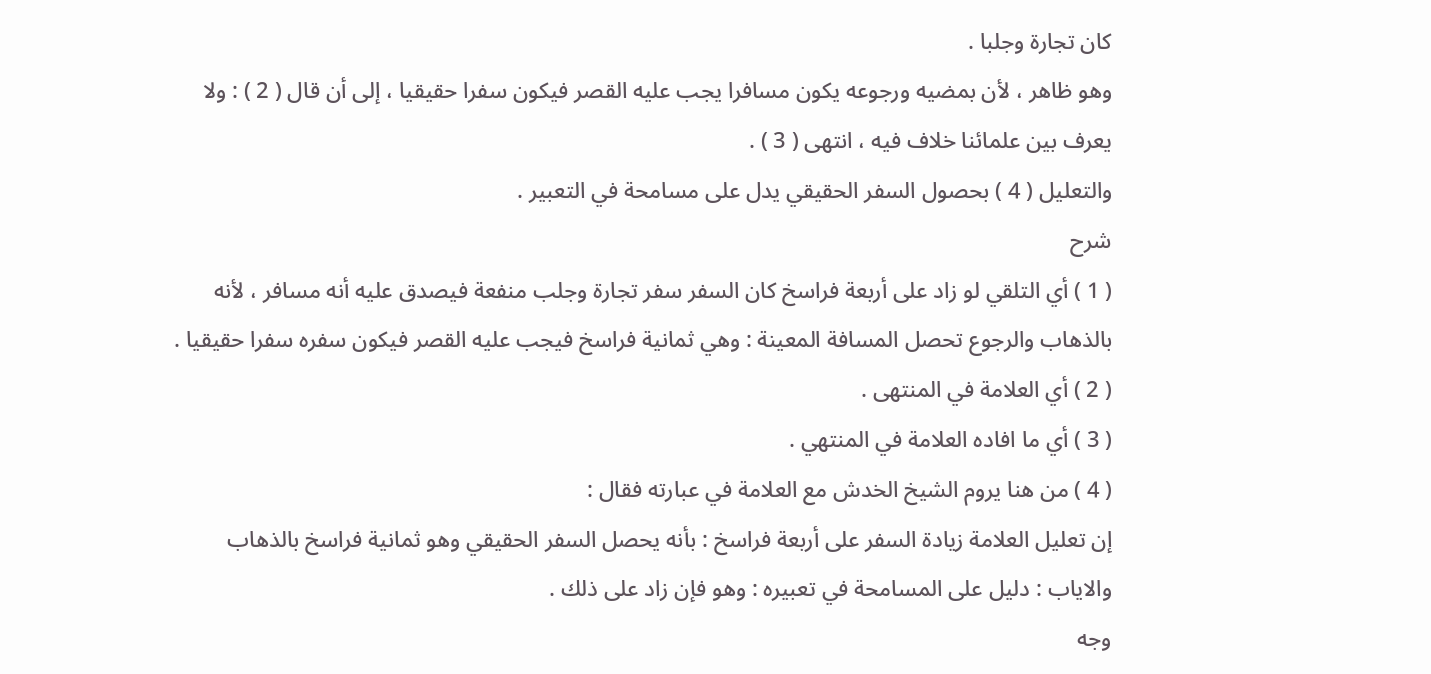كان تجارة وجلبا .
وهو ظاهر ، لأن بمضيه ورجوعه يكون مسافرا يجب عليه القصر فيكون سفرا حقيقيا ، إلى أن قال ( 2 ) : ولا يعرف بين علمائنا خلاف فيه ، انتهى ( 3 ) .
والتعليل ( 4 ) بحصول السفر الحقيقي يدل على مسامحة في التعبير .
شرح
( 1 ) أي التلقي لو زاد على أربعة فراسخ كان السفر سفر تجارة وجلب منفعة فيصدق عليه أنه مسافر ، لأنه بالذهاب والرجوع تحصل المسافة المعينة : وهي ثمانية فراسخ فيجب عليه القصر فيكون سفره سفرا حقيقيا .
( 2 ) أي العلامة في المنتهى .
( 3 ) أي ما افاده العلامة في المنتهي .
( 4 ) من هنا يروم الشيخ الخدش مع العلامة في عبارته فقال :
إن تعليل العلامة زيادة السفر على أربعة فراسخ : بأنه يحصل السفر الحقيقي وهو ثمانية فراسخ بالذهاب والاياب : دليل على المسامحة في تعبيره : وهو فإن زاد على ذلك .
وجه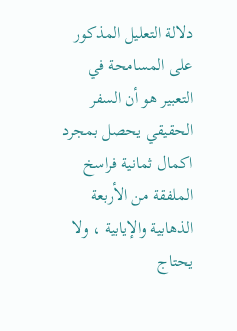دلالة التعليل المذكور على المسامحة في التعبير هو أن السفر الحقيقي يحصل بمجرد اكمال ثمانية فراسخ الملفقة من الأربعة الذهابية والإيابية ، ولا يحتاج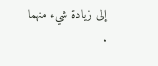إلى زيادة شيء منهما .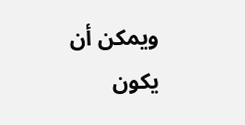ويمكن أن يكون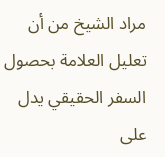مراد الشيخ من أن تعليل العلامة بحصول السفر الحقيقي يدل على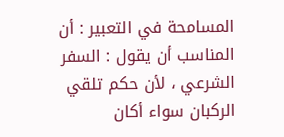المسامحة في التعبير : أن المناسب أن يقول : السفر الشرعي ، لأن حكم تلقي الركبان سواء أكان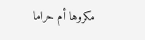مكروها أم حراما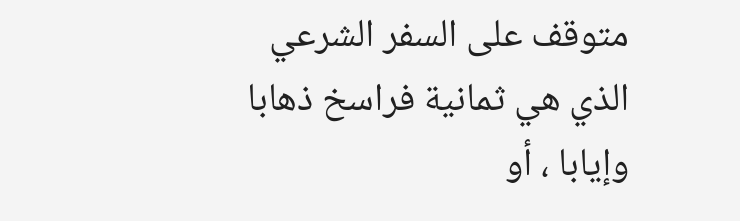متوقف على السفر الشرعي الذي هي ثمانية فراسخ ذهابا وإيابا ، أو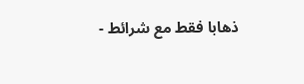ذهابا فقط مع شرائط -